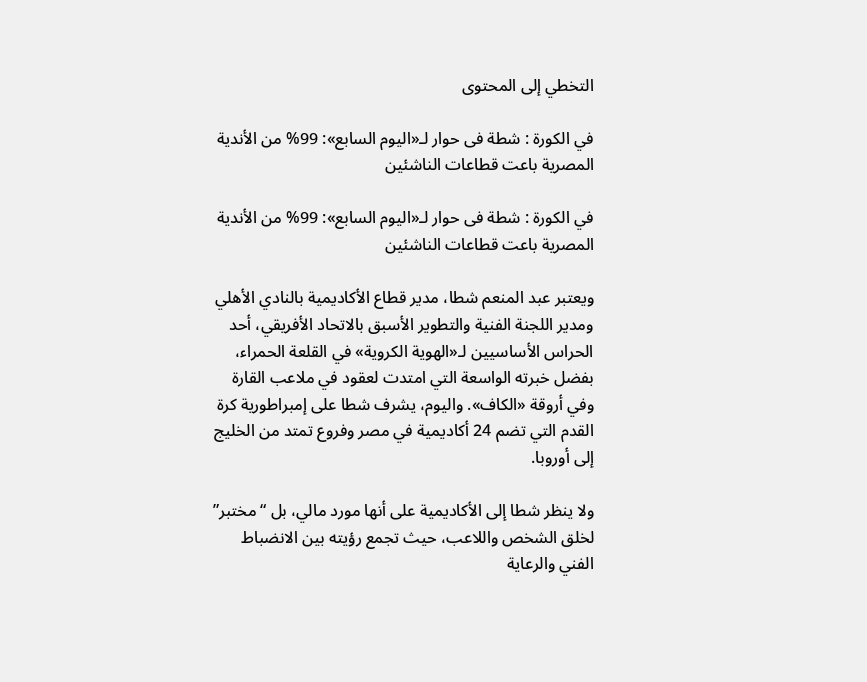التخطي إلى المحتوى

في الكورة : شطة فى حوار لـ«اليوم السابع»: 99% من الأندية المصرية باعت قطاعات الناشئين

في الكورة : شطة فى حوار لـ«اليوم السابع»: 99% من الأندية المصرية باعت قطاعات الناشئين

ويعتبر عبد المنعم شطا، مدير قطاع الأكاديمية بالنادي الأهلي ومدير اللجنة الفنية والتطوير الأسبق بالاتحاد الأفريقي، أحد الحراس الأساسيين لـ«الهوية الكروية» في القلعة الحمراء، بفضل خبرته الواسعة التي امتدت لعقود في ملاعب القارة وفي أروقة «الكاف». واليوم، يشرف شطا على إمبراطورية كرة القدم التي تضم 24 أكاديمية في مصر وفروع تمتد من الخليج إلى أوروبا.

ولا ينظر شطا إلى الأكاديمية على أنها مورد مالي، بل “مختبر” لخلق الشخص واللاعب، حيث تجمع رؤيته بين الانضباط الفني والرعاية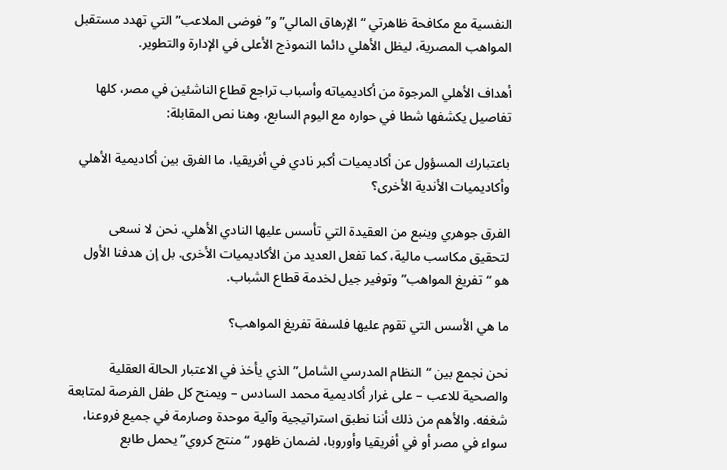النفسية مع مكافحة ظاهرتي “الإرهاق المالي” و”فوضى الملاعب” التي تهدد مستقبل المواهب المصرية، ليظل الأهلي دائما النموذج الأعلى في الإدارة والتطوير.

أهداف الأهلي المرجوة من أكاديمياته وأسباب تراجع قطاع الناشئين في مصر، كلها تفاصيل يكشفها شطا في حواره مع اليوم السابع، وهنا نص المقابلة:

باعتبارك المسؤول عن أكاديميات أكبر نادي في أفريقيا، ما الفرق بين أكاديمية الأهلي وأكاديميات الأندية الأخرى؟

الفرق جوهري وينبع من العقيدة التي تأسس عليها النادي الأهلي. نحن لا نسعى لتحقيق مكاسب مالية، كما تفعل العديد من الأكاديميات الأخرى. بل إن هدفنا الأول هو “تفريغ المواهب” وتوفير جيل لخدمة قطاع الشباب.

ما هي الأسس التي تقوم عليها فلسفة تفريغ المواهب؟

نحن نجمع بين “النظام المدرسي الشامل” الذي يأخذ في الاعتبار الحالة العقلية والصحية للاعب – على غرار أكاديمية محمد السادس – ويمنح كل طفل الفرصة لمتابعة شغفه. والأهم من ذلك أننا نطبق استراتيجية وآلية موحدة وصارمة في جميع فروعنا، سواء في مصر أو في أفريقيا وأوروبا، لضمان ظهور “منتج كروي” يحمل طابع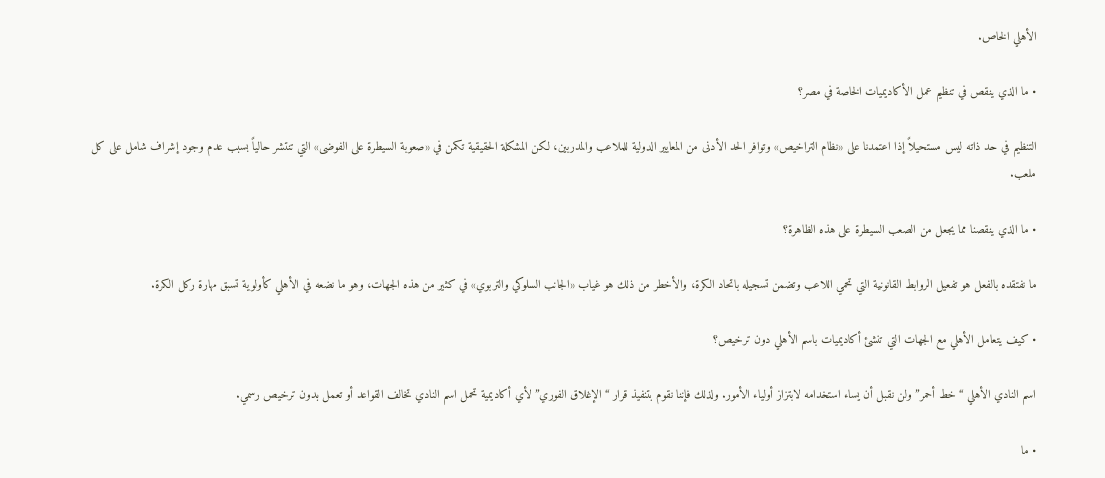الأهلي الخاص.

• ما الذي ينقص في تنظيم عمل الأكاديميات الخاصة في مصر؟

التنظيم في حد ذاته ليس مستحيلاً إذا اعتمدنا على «نظام التراخيص» وتوافر الحد الأدنى من المعايير الدولية للملاعب والمدربين، لكن المشكلة الحقيقية تكمن في «صعوبة السيطرة على الفوضى» التي تنتشر حالياً بسبب عدم وجود إشراف شامل على كل ملعب.

• ما الذي ينقصنا مما يجعل من الصعب السيطرة على هذه الظاهرة؟

ما نفتقده بالفعل هو تفعيل الروابط القانونية التي تحمي اللاعب وتضمن تسجيله باتحاد الكرة، والأخطر من ذلك هو غياب «الجانب السلوكي والتربوي» في كثير من هذه الجهات، وهو ما نضعه في الأهلي كأولوية تسبق مهارة ركل الكرة.

• كيف يتعامل الأهلي مع الجهات التي تنشئ أكاديميات باسم الأهلي دون ترخيص؟

اسم النادي الأهلي “خط أحمر” ولن نقبل أن يساء استخدامه لابتزاز أولياء الأمور. ولذلك فإننا نقوم بتنفيذ قرار “الإغلاق الفوري” لأي أكاديمية تحمل اسم النادي تخالف القواعد أو تعمل بدون ترخيص رسمي.

• ما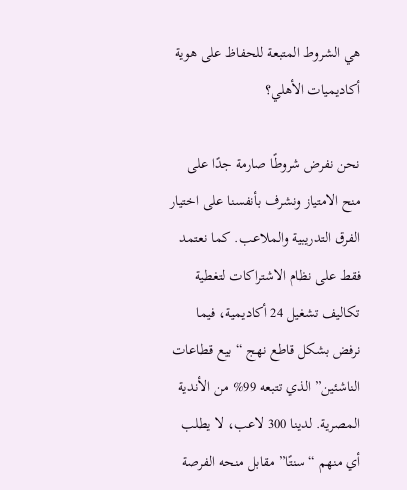هي الشروط المتبعة للحفاظ على هوية أكاديميات الأهلي؟

نحن نفرض شروطًا صارمة جدًا على منح الامتياز ونشرف بأنفسنا على اختيار الفرق التدريبية والملاعب. كما نعتمد فقط على نظام الاشتراكات لتغطية تكاليف تشغيل 24 أكاديمية، فيما نرفض بشكل قاطع نهج “بيع قطاعات الناشئين” الذي تتبعه 99% من الأندية المصرية. لدينا 300 لاعب، لا يطلب أي منهم “سنتًا” مقابل منحه الفرصة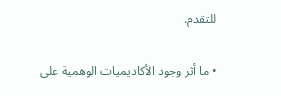للتقدم.

• ما أثر وجود الأكاديميات الوهمية على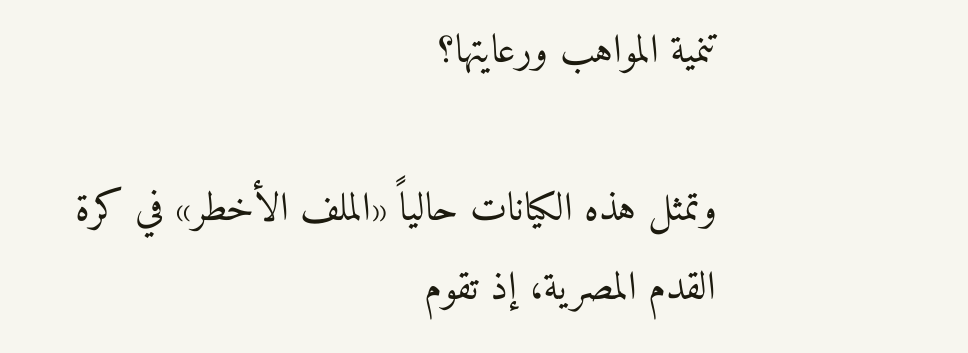تنمية المواهب ورعايتها؟

وتمثل هذه الكيانات حالياً «الملف الأخطر» في كرة القدم المصرية، إذ تقوم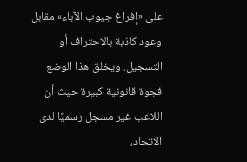على «إفراغ جيوب الآباء» مقابل وعود كاذبة بالاحتراف أو التسجيل. ويخلق هذا الوضع فجوة قانونية كبيرة حيث أن اللاعب غير مسجل رسميًا لدى الاتحاد،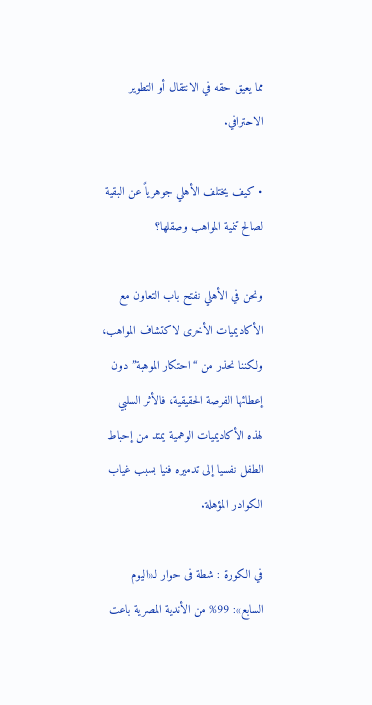مما يعيق حقه في الانتقال أو التطوير الاحترافي.

• كيف يختلف الأهلي جوهرياً عن البقية لصالح تنمية المواهب وصقلها؟

ونحن في الأهلي نفتح باب التعاون مع الأكاديميات الأخرى لاكتشاف المواهب، ولكننا نحذر من “احتكار الموهبة” دون إعطائها الفرصة الحقيقية، فالأثر السلبي لهذه الأكاديميات الوهمية يمتد من إحباط الطفل نفسيا إلى تدميره فنيا بسبب غياب الكوادر المؤهلة.

في الكورة : شطة فى حوار لـ«اليوم السابع»: 99% من الأندية المصرية باعت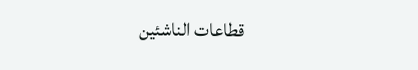قطاعات الناشئين